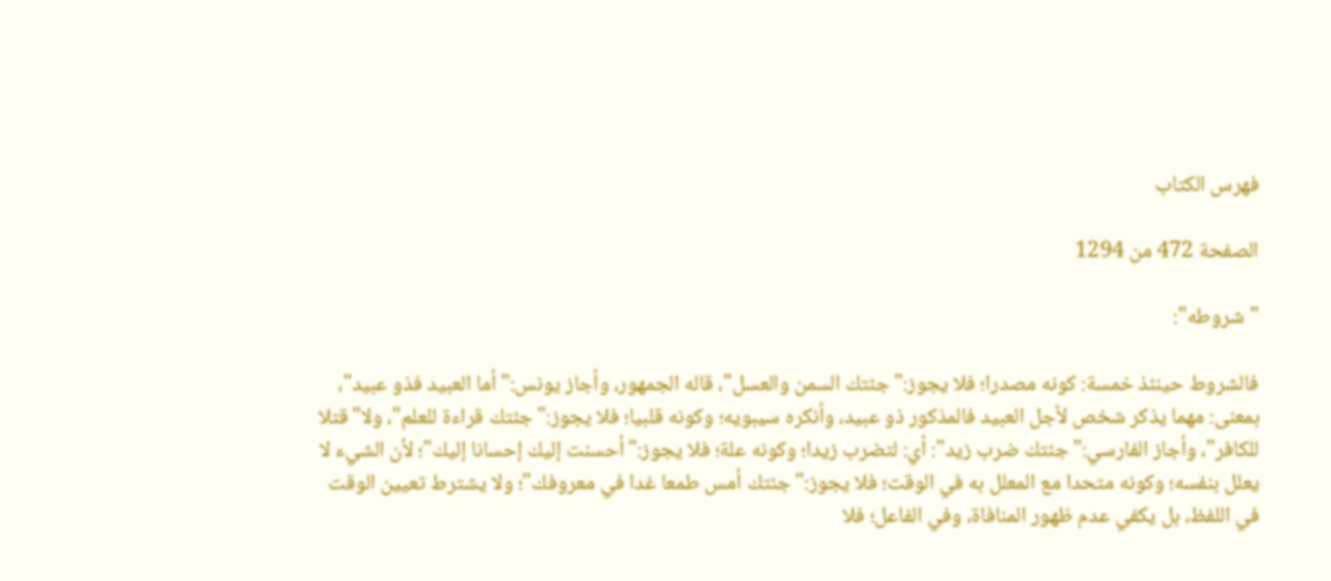فهرس الكتاب

الصفحة 472 من 1294

"شروطه":

فالشروط حينئذ خمسة: كونه مصدرا؛ فلا يجوز:"جئتك السمن والعسل"، قاله الجمهور، وأجاز يونس:"أما العبيد فذو عبيد"، بمعنى: مهما يذكر شخص لأجل العبيد فالمذكور ذو عبيد، وأنكره سيبويه؛ وكونه قلبيا؛ فلا يجوز:"جئتك قراءة للعلم"، ولا"قتلا للكافر"، وأجاز الفارسي:"جئتك ضرب زيد": أي: لتضرب زيدا؛ وكونه علة؛ فلا يجوز:"أحسنت إليك إحسانا إليك"؛ لأن الشيء لا يعلل بنفسه؛ وكونه متحدا مع المعلل به في الوقت؛ فلا يجوز:"جئتك أمس طمعا غدا في معروفك"؛ ولا يشترط تعيين الوقت في اللفظ، بل يكفي عدم ظهور المنافاة، وفي الفاعل؛ فلا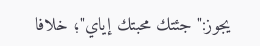يجوز:"جئتك محبتك إياي"؛ خلافا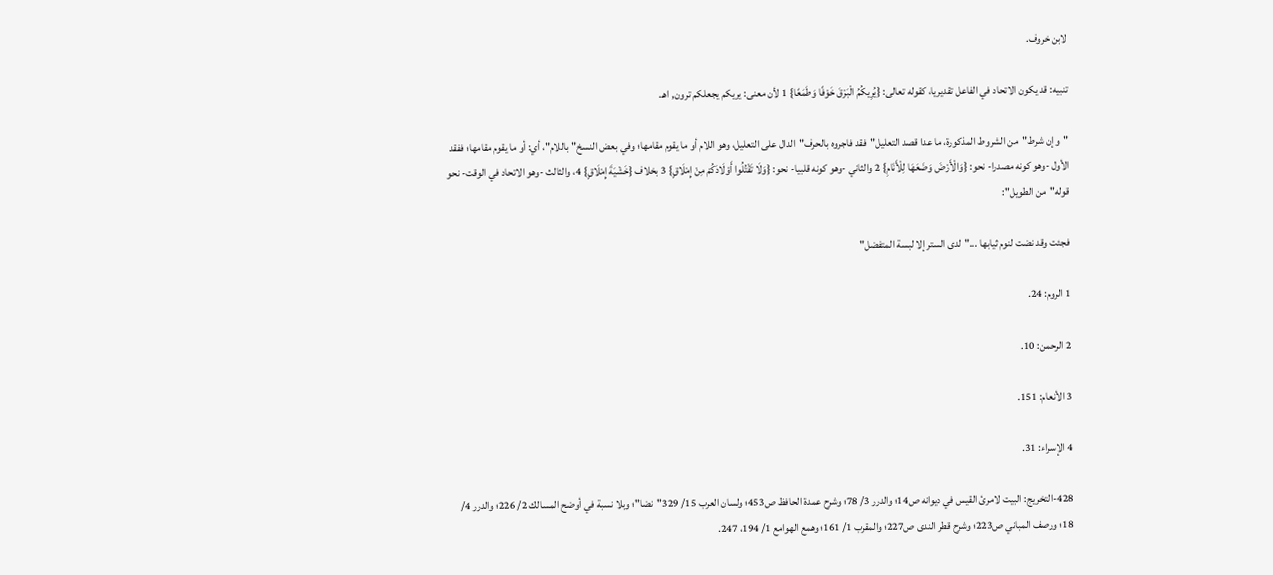لابن خروف.

تنبيه: قد يكون الاتحاد في الفاعل تقديريا، كقوله تعالى: {يُرِيكُمُ الْبَرْقَ خَوْفًا وَطَمَعًا} 1 لأن معنى: يريكم يجعلكم ترون, اهـ.

"وإن شرط"من الشروط المذكورة، ما عدا قصد التعليل"فقد فاجروه بالحرف"الدال على التعليل، وهو اللام أو ما يقوم مقامها؛ وفي بعض النسخ"باللام"، أي: أو ما يقوم مقامها؛ ففقد الأول -وهو كونه مصدرا- نحو: {وَالْأَرْضَ وَضَعَهَا لِلْأَنَامِ} 2 والثاني -وهو كونه قلبيا- نحو: {وَلَا تَقْتُلُوا أَوْلَادَكُمْ مِنْ إِمْلَاقٍ} 3 بخلاف {خَشْيَةَ إِمْلَاقٍ} 4، والثالث -وهو الاتحاد في الوقت- نحو قوله"من الطويل":

فجئت وقد نضت لنوم ثيابها ..."لدى الستر إلا لبسة المتفضل"

1 الروم: 24.

2 الرحمن: 10.

3 الأنعام: 151.

4 الإسراء: 31.

428-التخريج: البيت لامرئ القيس في ديوانه ص14؛ والدرر 3/ 78؛ وشرح عمدة الحافظ ص453؛ ولسان العرب 15/ 329"نضا"؛ وبلا نسبة في أوضح المسالك 2/ 226؛ والدرر 4/ 18؛ ورصف المباني ص223؛ وشرح قطر الندى ص227؛ والمقرب 1/ 161؛ وهمع الهوامع 1/ 194، 247.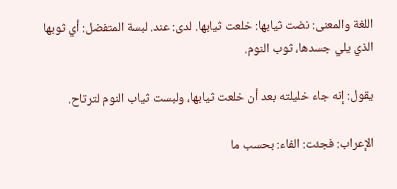اللغة والمعنى: نضت ثيابها: خلعت ثيابها. لدى: عند. لبسة المتفضل: أي ثوبها الذي يلي جسدها، ثوب النوم.

يقول: إنه جاء خليلته بعد أن خلعت ثيابها، ولبست ثياب النوم لترتاح.

الإعراب: فجئت: الفاء: بحسب ما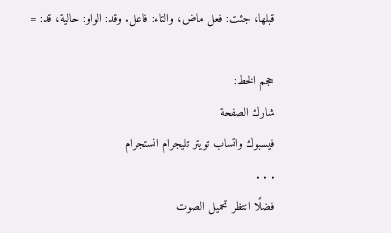قبلها، جئت: فعل ماض، والتاء: فاعل. وقد: الواو: حالية، قد: =

حجم الخط:
شارك الصفحة
فيسبوك واتساب تويتر تليجرام انستجرام
. . .
فضلًا انتظر تحميل الصوت